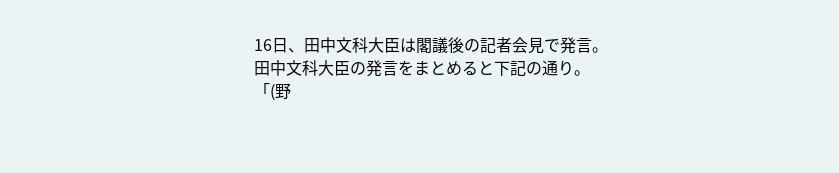16日、田中文科大臣は閣議後の記者会見で発言。
田中文科大臣の発言をまとめると下記の通り。
「(野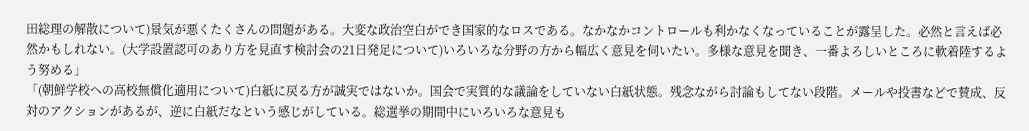田総理の解散について)景気が悪くたくさんの問題がある。大変な政治空白ができ国家的なロスである。なかなかコントロールも利かなくなっていることが露呈した。必然と言えば必然かもしれない。(大学設置認可のあり方を見直す検討会の21日発足について)いろいろな分野の方から幅広く意見を伺いたい。多様な意見を聞き、一番よろしいところに軟着陸するよう努める」
「(朝鮮学校への高校無償化適用について)白紙に戻る方が誠実ではないか。国会で実質的な議論をしていない白紙状態。残念ながら討論もしてない段階。メールや投書などで賛成、反対のアクションがあるが、逆に白紙だなという感じがしている。総選挙の期間中にいろいろな意見も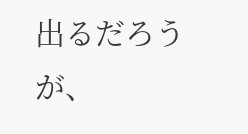出るだろうが、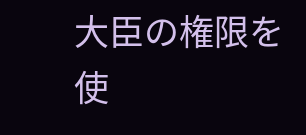大臣の権限を使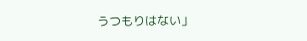うつもりはない」